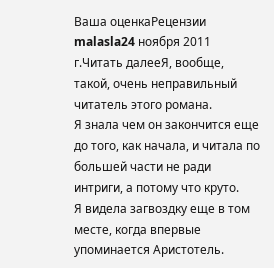Ваша оценкаРецензии
malasla24 ноября 2011 г.Читать далееЯ, вообще, такой, очень неправильный читатель этого романа.
Я знала чем он закончится еще до того, как начала, и читала по большей части не ради интриги, а потому что круто.
Я видела загвоздку еще в том месте, когда впервые упоминается Аристотель.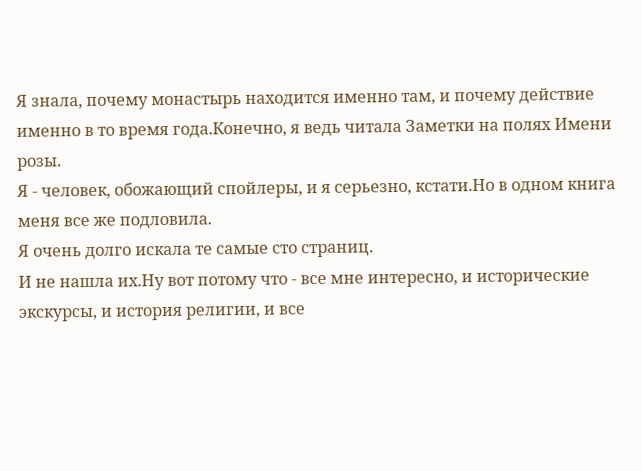Я знала, почему монастырь находится именно там, и почему действие именно в то время года.Конечно, я ведь читала Заметки на полях Имени розы.
Я - человек, обожающий спойлеры, и я серьезно, кстати.Но в одном книга меня все же подловила.
Я очень долго искала те самые сто страниц.
И не нашла их.Ну вот потому что - все мне интересно, и исторические экскурсы, и история религии, и все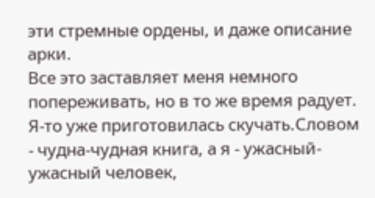эти стремные ордены, и даже описание арки.
Все это заставляет меня немного попереживать, но в то же время радует.
Я-то уже приготовилась скучать.Словом - чудна-чудная книга, а я - ужасный-ужасный человек,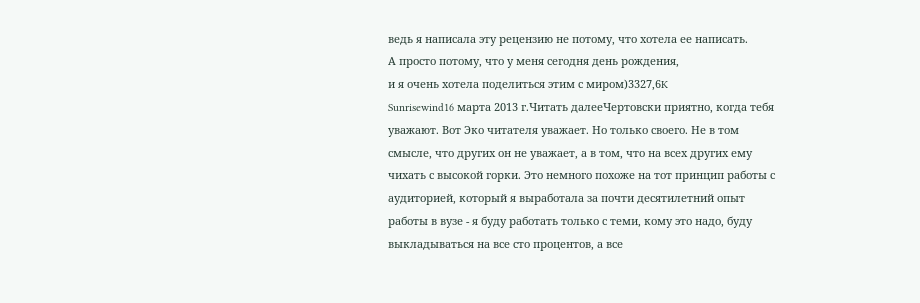ведь я написала эту рецензию не потому, что хотела ее написать.
А просто потому, что у меня сегодня день рождения,
и я очень хотела поделиться этим с миром)3327,6K
Sunrisewind16 марта 2013 г.Читать далееЧертовски приятно, когда тебя уважают. Вот Эко читателя уважает. Но только своего. Не в том смысле, что других он не уважает, а в том, что на всех других ему чихать с высокой горки. Это немного похоже на тот принцип работы с аудиторией, который я выработала за почти десятилетний опыт работы в вузе - я буду работать только с теми, кому это надо, буду выкладываться на все сто процентов, а все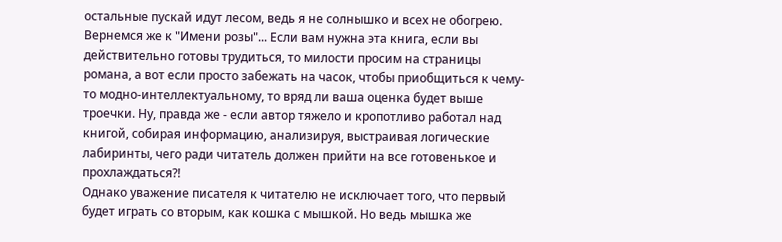остальные пускай идут лесом, ведь я не солнышко и всех не обогрею. Вернемся же к "Имени розы"... Если вам нужна эта книга, если вы действительно готовы трудиться, то милости просим на страницы романа, а вот если просто забежать на часок, чтобы приобщиться к чему-то модно-интеллектуальному, то вряд ли ваша оценка будет выше троечки. Ну, правда же - если автор тяжело и кропотливо работал над книгой, собирая информацию, анализируя, выстраивая логические лабиринты, чего ради читатель должен прийти на все готовенькое и прохлаждаться?!
Однако уважение писателя к читателю не исключает того, что первый будет играть со вторым, как кошка с мышкой. Но ведь мышка же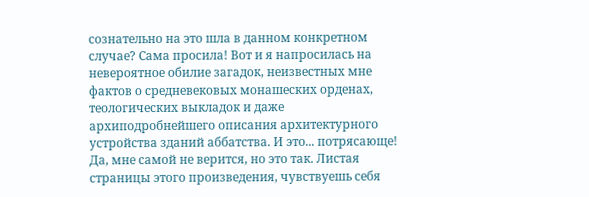сознательно на это шла в данном конкретном случае? Сама просила! Вот и я напросилась на невероятное обилие загадок, неизвестных мне фактов о средневековых монашеских орденах, теологических выкладок и даже архиподробнейшего описания архитектурного устройства зданий аббатства. И это... потрясающе! Да, мне самой не верится, но это так. Листая страницы этого произведения, чувствуешь себя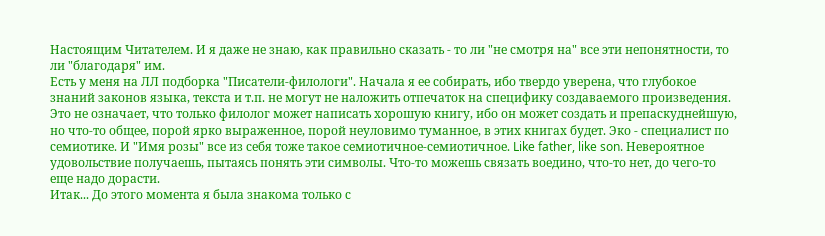Настоящим Читателем. И я даже не знаю, как правильно сказать - то ли "не смотря на" все эти непонятности, то ли "благодаря" им.
Есть у меня на ЛЛ подборка "Писатели-филологи". Начала я ее собирать, ибо твердо уверена, что глубокое знаний законов языка, текста и т.п. не могут не наложить отпечаток на специфику создаваемого произведения. Это не означает, что только филолог может написать хорошую книгу, ибо он может создать и препаскуднейшую, но что-то общее, порой ярко выраженное, порой неуловимо туманное, в этих книгах будет. Эко - специалист по семиотике. И "Имя розы" все из себя тоже такое семиотичное-семиотичное. Like father, like son. Невероятное удовольствие получаешь, пытаясь понять эти символы. Что-то можешь связать воедино, что-то нет, до чего-то еще надо дорасти.
Итак... До этого момента я была знакома только с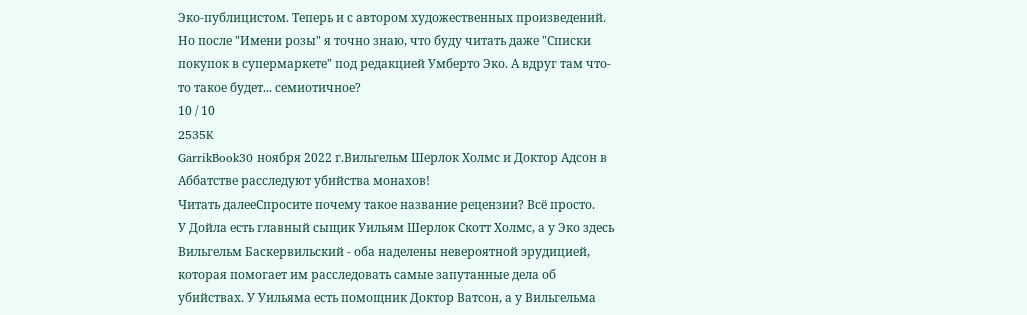Эко-публицистом. Теперь и с автором художественных произведений. Но после "Имени розы" я точно знаю, что буду читать даже "Списки покупок в супермаркете" под редакцией Умберто Эко. А вдруг там что-то такое будет... семиотичное?
10 / 10
2535K
GarrikBook30 ноября 2022 г.Вильгельм Шерлок Холмс и Доктор Адсон в Аббатстве расследуют убийства монахов!
Читать далееСпросите почему такое название рецензии? Всё просто.
У Дойла есть главный сыщик Уильям Шерлок Скотт Холмс, а у Эко здесь Вильгельм Баскервильский - оба наделены невероятной эрудицией, которая помогает им расследовать самые запутанные дела об убийствах. У Уильяма есть помощник Доктор Ватсон, а у Вильгельма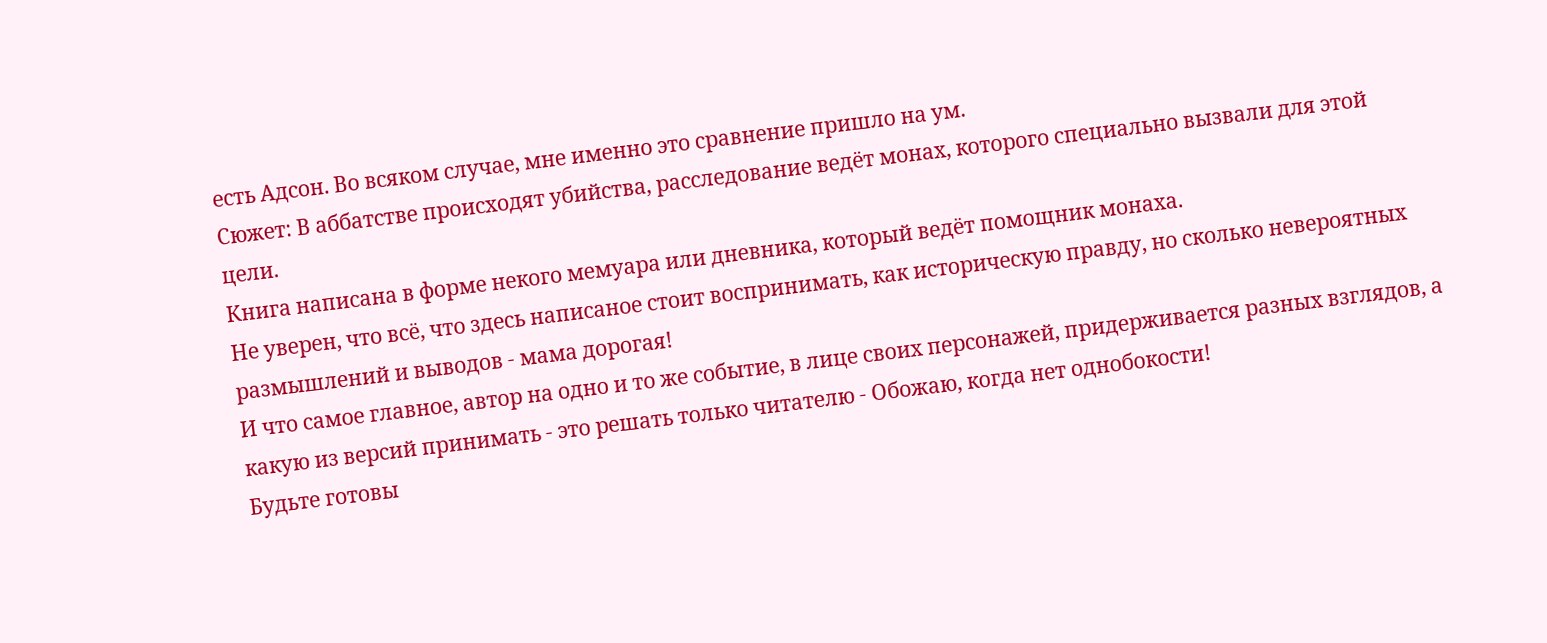есть Адсон. Во всяком случае, мне именно это сравнение пришло на ум.
Сюжет: В аббатстве происходят убийства, расследование ведёт монах, которого специально вызвали для этой цели.
Книга написана в форме некого мемуара или дневника, который ведёт помощник монаха.
Не уверен, что всё, что здесь написаное стоит воспринимать, как историческую правду, но сколько невероятных размышлений и выводов - мама дорогая!
И что самое главное, автор на одно и то же событие, в лице своих персонажей, придерживается разных взглядов, а какую из версий принимать - это решать только читателю - Обожаю, когда нет однобокости!
Будьте готовы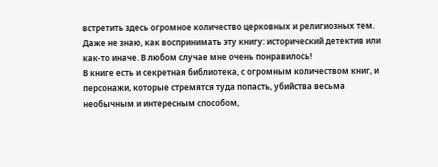встретить здесь огромное количество церковных и религиозных тем.
Даже не знаю, как воспринимать эту книгу: исторический детектив или как-то иначе. В любом случае мне очень понравилось!
В книге есть и секретная библиотека, с огромным количеством книг, и персонажи, которые стремятся туда попасть, убийства весьма необычным и интересным способом,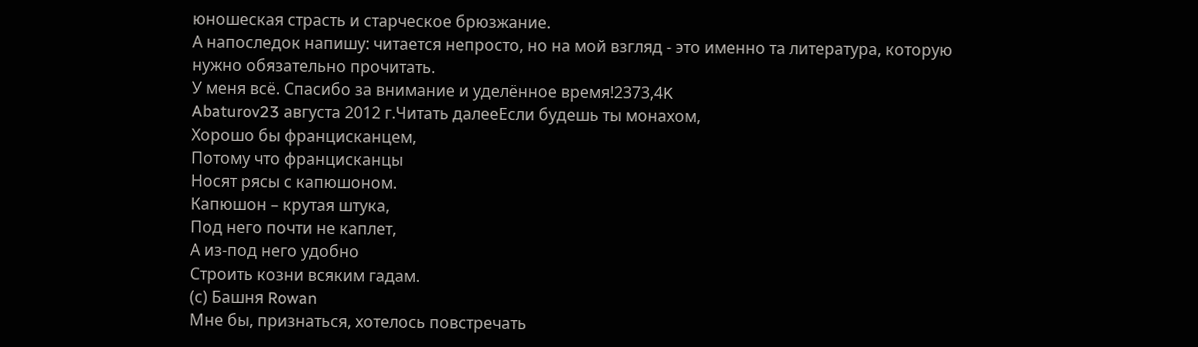юношеская страсть и старческое брюзжание.
А напоследок напишу: читается непросто, но на мой взгляд - это именно та литература, которую нужно обязательно прочитать.
У меня всё. Спасибо за внимание и уделённое время!2373,4K
Abaturov23 августа 2012 г.Читать далееЕсли будешь ты монахом,
Хорошо бы францисканцем,
Потому что францисканцы
Носят рясы с капюшоном.
Капюшон – крутая штука,
Под него почти не каплет,
А из-под него удобно
Строить козни всяким гадам.
(с) Башня Rowan
Мне бы, признаться, хотелось повстречать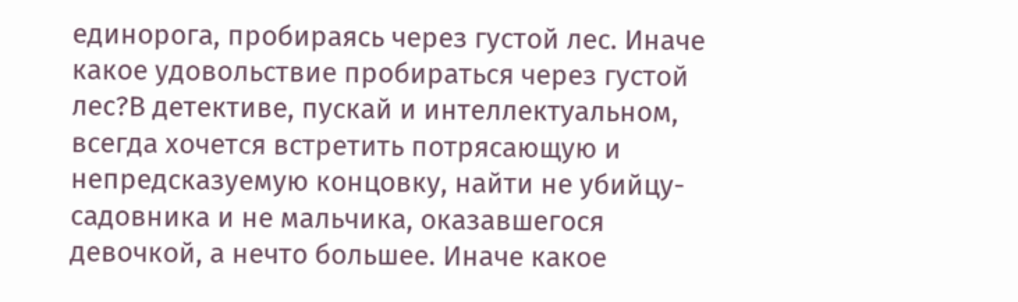единорога, пробираясь через густой лес. Иначе какое удовольствие пробираться через густой лес?В детективе, пускай и интеллектуальном, всегда хочется встретить потрясающую и непредсказуемую концовку, найти не убийцу-садовника и не мальчика, оказавшегося девочкой, а нечто большее. Иначе какое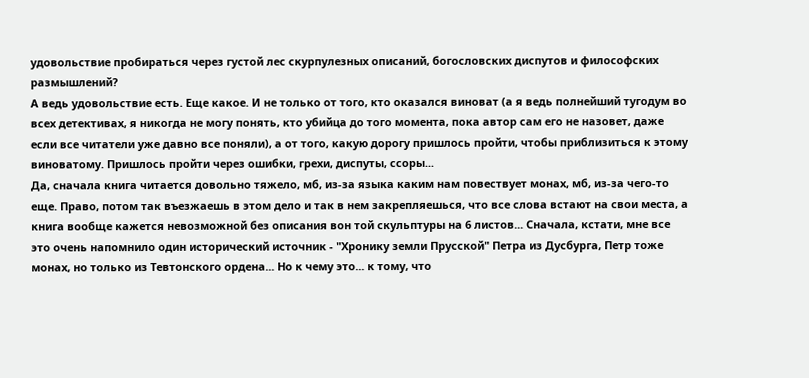удовольствие пробираться через густой лес скурпулезных описаний, богословских диспутов и философских размышлений?
А ведь удовольствие есть. Еще какое. И не только от того, кто оказался виноват (а я ведь полнейший тугодум во всех детективах, я никогда не могу понять, кто убийца до того момента, пока автор сам его не назовет, даже если все читатели уже давно все поняли), а от того, какую дорогу пришлось пройти, чтобы приблизиться к этому виноватому. Пришлось пройти через ошибки, грехи, диспуты, ссоры...
Да, сначала книга читается довольно тяжело, мб, из-за языка каким нам повествует монах, мб, из-за чего-то еще. Право, потом так въезжаешь в этом дело и так в нем закрепляешься, что все слова встают на свои места, а книга вообще кажется невозможной без описания вон той скульптуры на 6 листов... Сначала, кстати, мне все это очень напомнило один исторический источник - "Хронику земли Прусской" Петра из Дусбурга, Петр тоже монах, но только из Тевтонского ордена... Но к чему это... к тому, что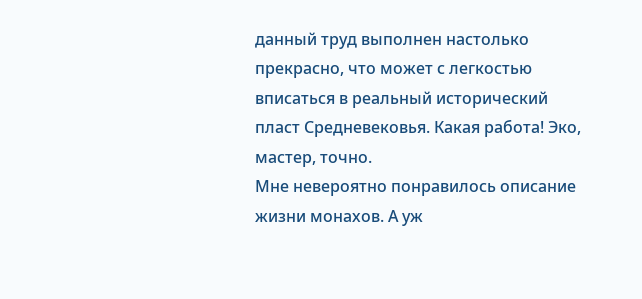данный труд выполнен настолько прекрасно, что может с легкостью вписаться в реальный исторический пласт Средневековья. Какая работа! Эко, мастер, точно.
Мне невероятно понравилось описание жизни монахов. А уж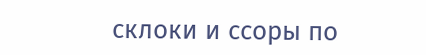склоки и ссоры по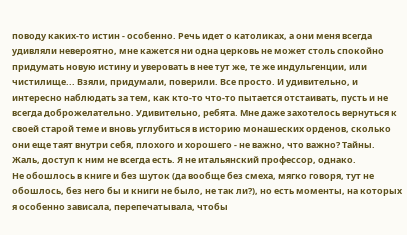поводу каких-то истин - особенно. Речь идет о католиках, а они меня всегда удивляли невероятно, мне кажется ни одна церковь не может столь спокойно придумать новую истину и уверовать в нее тут же, те же индульгенции, или чистилище... Взяли, придумали, поверили. Все просто. И удивительно, и интересно наблюдать за тем, как кто-то что-то пытается отстаивать, пусть и не всегда доброжелательно. Удивительно, ребята. Мне даже захотелось вернуться к своей старой теме и вновь углубиться в историю монашеских орденов, сколько они еще таят внутри себя, плохого и хорошего - не важно, что важно? Тайны. Жаль, доступ к ним не всегда есть. Я не итальянский профессор, однако.
Не обошлось в книге и без шуток (да вообще без смеха, мягко говоря, тут не обошлось, без него бы и книги не было, не так ли?), но есть моменты, на которых я особенно зависала, перепечатывала, чтобы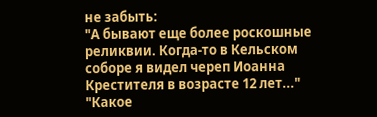не забыть:
"А бывают еще более роскошные реликвии. Когда-то в Кельском соборе я видел череп Иоанна Крестителя в возрасте 12 лет..."
"Какое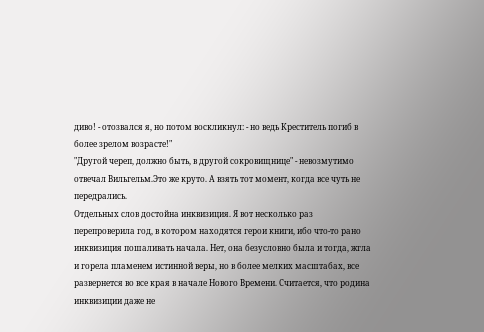диво! - отозвался я, но потом воскликнул: - но ведь Креститель погиб в более зрелом возрасте!"
"Другой череп, должно быть, в другой сокровищнице" - невозмутимо отвечал Вильгельм.Это же круто. А взять тот момент, когда все чуть не передрались.
Отдельных слов достойна инквизиция. Я вот несколько раз перепроверила год, в котором находятся герои книги, ибо что-то рано инквизиция пошаливать начала. Нет, она безусловно была и тогда, жгла и горела пламенем истинной веры, но в более мелких масштабах, все развернется во все края в начале Нового Времени. Считается, что родина инквизиции даже не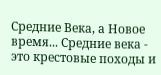Средние Века, а Новое время... Средние века - это крестовые походы и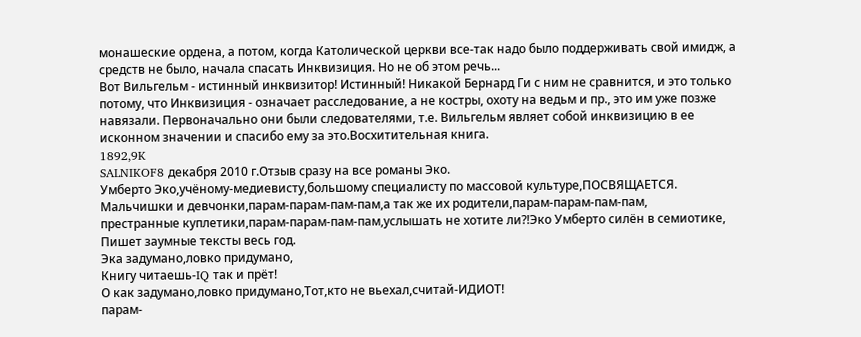монашеские ордена, а потом, когда Католической церкви все-так надо было поддерживать свой имидж, а средств не было, начала спасать Инквизиция. Но не об этом речь...
Вот Вильгельм - истинный инквизитор! Истинный! Никакой Бернард Ги с ним не сравнится, и это только потому, что Инквизиция - означает расследование, а не костры, охоту на ведьм и пр., это им уже позже навязали. Первоначально они были следователями, т.е. Вильгельм являет собой инквизицию в ее исконном значении и спасибо ему за это.Восхитительная книга.
1892,9K
SALNIKOF8 декабря 2010 г.Отзыв сразу на все романы Эко.
Умберто Эко,учёному-медиевисту,большому специалисту по массовой культуре,ПОСВЯЩАЕТСЯ.
Мальчишки и девчонки,парам-парам-пам-пам,а так же их родители,парам-парам-пам-пам,
престранные куплетики,парам-парам-пам-пам,услышать не хотите ли?!Эко Умберто силён в семиотике,
Пишет заумные тексты весь год.
Эка задумано,ловко придумано,
Книгу читаешь-IQ так и прёт!
О как задумано,ловко придумано,Тот,кто не вьехал,считай-ИДИОТ!
парам-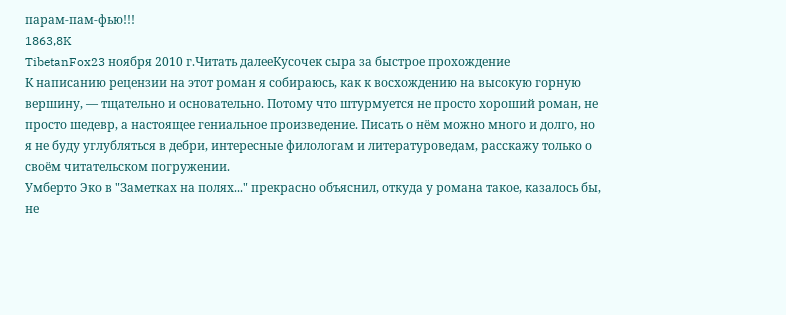парам-пам-фью!!!
1863,8K
TibetanFox23 ноября 2010 г.Читать далееКусочек сыра за быстрое прохождение
К написанию рецензии на этот роман я собираюсь, как к восхождению на высокую горную вершину, — тщательно и основательно. Потому что штурмуется не просто хороший роман, не просто шедевр, а настоящее гениальное произведение. Писать о нём можно много и долго, но я не буду углубляться в дебри, интересные филологам и литературоведам, расскажу только о своём читательском погружении.
Умберто Эко в "Заметках на полях..." прекрасно объяснил, откуда у романа такое, казалось бы, не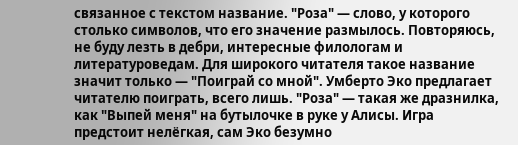связанное с текстом название. "Роза" — слово, у которого столько символов, что его значение размылось. Повторяюсь, не буду лезть в дебри, интересные филологам и литературоведам. Для широкого читателя такое название значит только — "Поиграй со мной". Умберто Эко предлагает читателю поиграть, всего лишь. "Роза" — такая же дразнилка, как "Выпей меня" на бутылочке в руке у Алисы. Игра предстоит нелёгкая, сам Эко безумно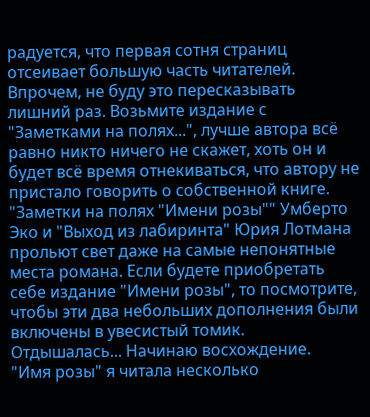радуется, что первая сотня страниц отсеивает большую часть читателей. Впрочем, не буду это пересказывать лишний раз. Возьмите издание с "Заметками на полях...", лучше автора всё равно никто ничего не скажет, хоть он и будет всё время отнекиваться, что автору не пристало говорить о собственной книге. "Заметки на полях "Имени розы"" Умберто Эко и "Выход из лабиринта" Юрия Лотмана прольют свет даже на самые непонятные места романа. Если будете приобретать себе издание "Имени розы", то посмотрите, чтобы эти два небольших дополнения были включены в увесистый томик.
Отдышалась... Начинаю восхождение.
"Имя розы" я читала несколько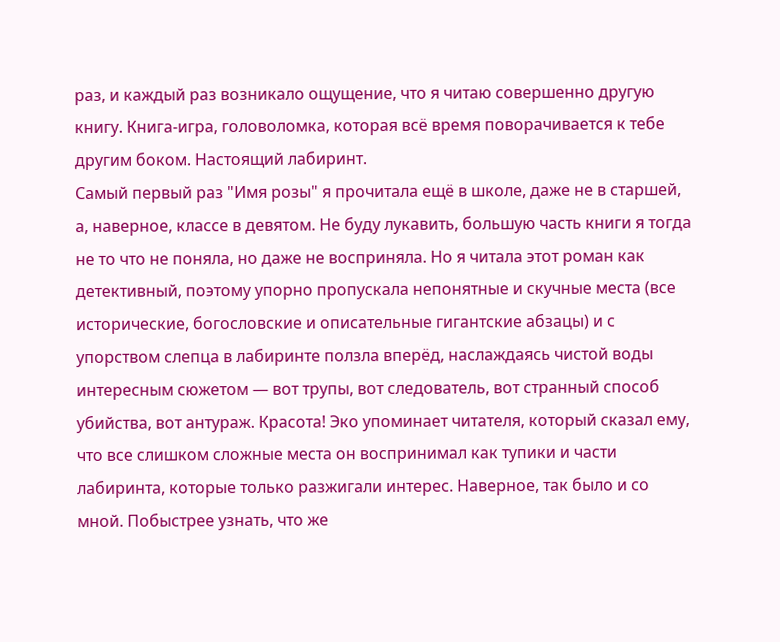раз, и каждый раз возникало ощущение, что я читаю совершенно другую книгу. Книга-игра, головоломка, которая всё время поворачивается к тебе другим боком. Настоящий лабиринт.
Самый первый раз "Имя розы" я прочитала ещё в школе, даже не в старшей, а, наверное, классе в девятом. Не буду лукавить, большую часть книги я тогда не то что не поняла, но даже не восприняла. Но я читала этот роман как детективный, поэтому упорно пропускала непонятные и скучные места (все исторические, богословские и описательные гигантские абзацы) и с упорством слепца в лабиринте ползла вперёд, наслаждаясь чистой воды интересным сюжетом — вот трупы, вот следователь, вот странный способ убийства, вот антураж. Красота! Эко упоминает читателя, который сказал ему, что все слишком сложные места он воспринимал как тупики и части лабиринта, которые только разжигали интерес. Наверное, так было и со мной. Побыстрее узнать, что же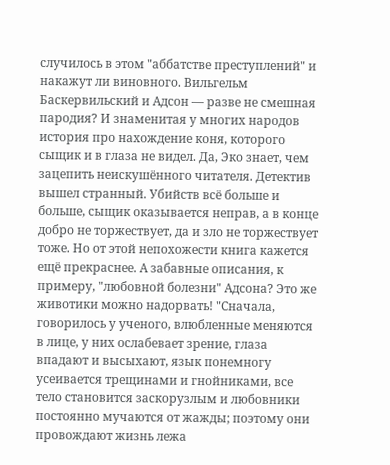случилось в этом "аббатстве преступлений" и накажут ли виновного. Вильгельм Баскервильский и Адсон — разве не смешная пародия? И знаменитая у многих народов история про нахождение коня, которого сыщик и в глаза не видел. Да, Эко знает, чем зацепить неискушённого читателя. Детектив вышел странный. Убийств всё больше и больше, сыщик оказывается неправ, а в конце добро не торжествует, да и зло не торжествует тоже. Но от этой непохожести книга кажется ещё прекраснее. А забавные описания, к примеру, "любовной болезни" Адсона? Это же животики можно надорвать! "Сначала, говорилось у ученого, влюбленные меняются в лице, у них ослабевает зрение, глаза впадают и высыхают, язык понемногу усеивается трещинами и гнойниками, все тело становится заскорузлым и любовники постоянно мучаются от жажды; поэтому они провождают жизнь лежа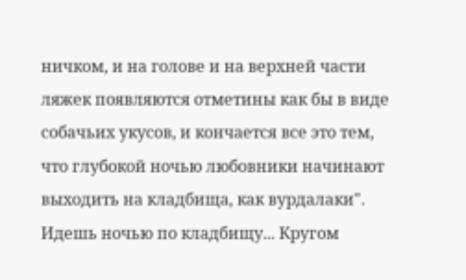ничком, и на голове и на верхней части ляжек появляются отметины как бы в виде собачьих укусов, и кончается все это тем, что глубокой ночью любовники начинают выходить на кладбища, как вурдалаки". Идешь ночью по кладбищу... Кругом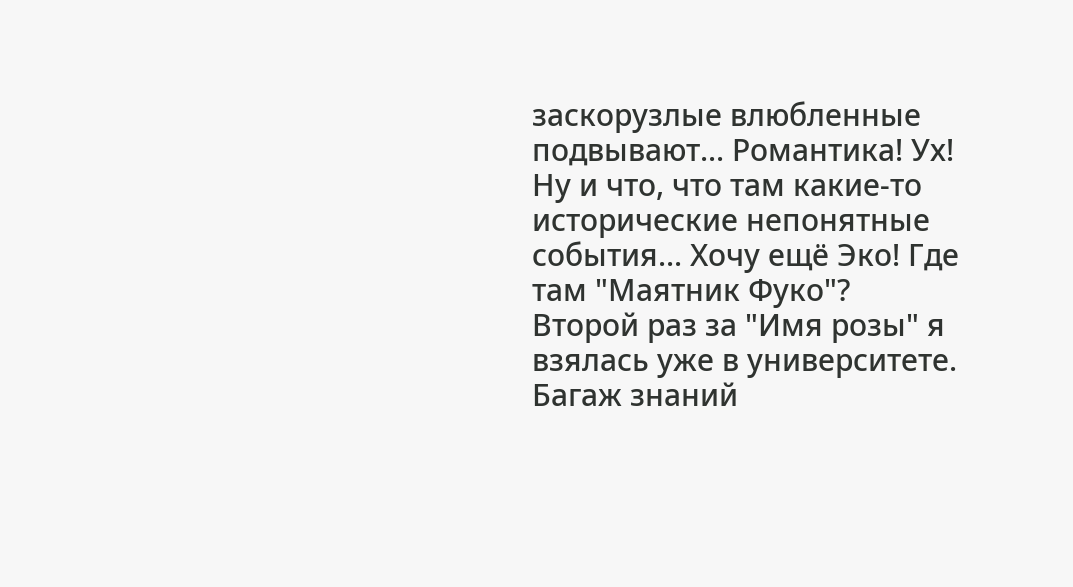заскорузлые влюбленные подвывают... Романтика! Ух! Ну и что, что там какие-то исторические непонятные события... Хочу ещё Эко! Где там "Маятник Фуко"?
Второй раз за "Имя розы" я взялась уже в университете. Багаж знаний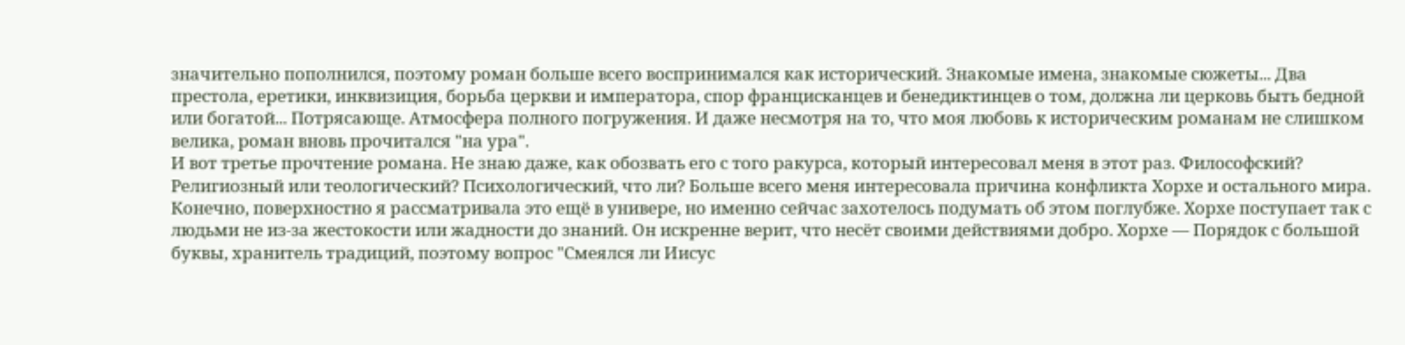значительно пополнился, поэтому роман больше всего воспринимался как исторический. Знакомые имена, знакомые сюжеты... Два престола, еретики, инквизиция, борьба церкви и императора, спор францисканцев и бенедиктинцев о том, должна ли церковь быть бедной или богатой... Потрясающе. Атмосфера полного погружения. И даже несмотря на то, что моя любовь к историческим романам не слишком велика, роман вновь прочитался "на ура".
И вот третье прочтение романа. Не знаю даже, как обозвать его с того ракурса, который интересовал меня в этот раз. Философский? Религиозный или теологический? Психологический, что ли? Больше всего меня интересовала причина конфликта Хорхе и остального мира. Конечно, поверхностно я рассматривала это ещё в универе, но именно сейчас захотелось подумать об этом поглубже. Хорхе поступает так с людьми не из-за жестокости или жадности до знаний. Он искренне верит, что несёт своими действиями добро. Хорхе — Порядок с большой буквы, хранитель традиций, поэтому вопрос "Смеялся ли Иисус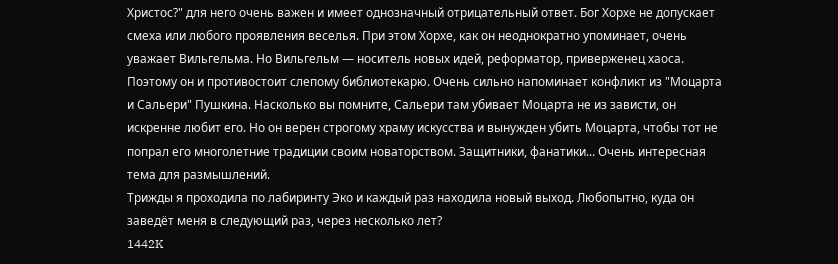Христос?" для него очень важен и имеет однозначный отрицательный ответ. Бог Хорхе не допускает смеха или любого проявления веселья. При этом Хорхе, как он неоднократно упоминает, очень уважает Вильгельма. Но Вильгельм — носитель новых идей, реформатор, приверженец хаоса. Поэтому он и противостоит слепому библиотекарю. Очень сильно напоминает конфликт из "Моцарта и Сальери" Пушкина. Насколько вы помните, Сальери там убивает Моцарта не из зависти, он искренне любит его. Но он верен строгому храму искусства и вынужден убить Моцарта, чтобы тот не попрал его многолетние традиции своим новаторством. Защитники, фанатики... Очень интересная тема для размышлений.
Трижды я проходила по лабиринту Эко и каждый раз находила новый выход. Любопытно, куда он заведёт меня в следующий раз, через несколько лет?
1442K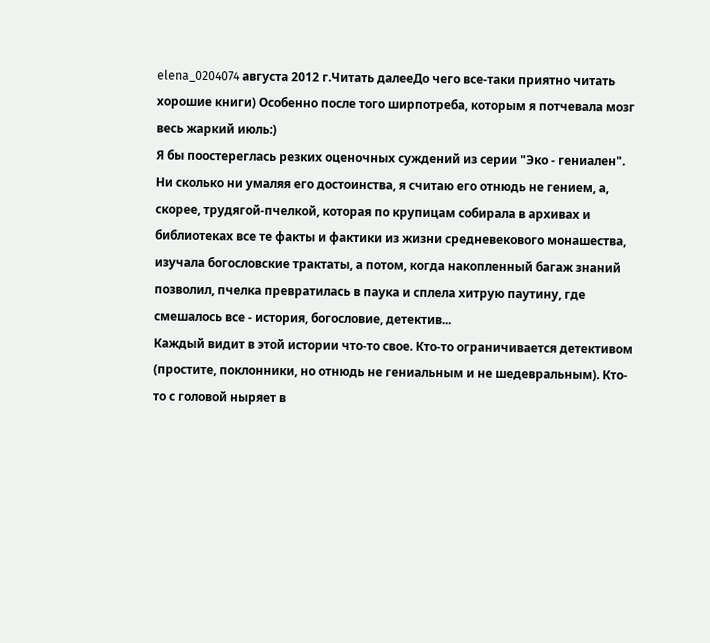elena_0204074 августа 2012 г.Читать далееДо чего все-таки приятно читать хорошие книги) Особенно после того ширпотреба, которым я потчевала мозг весь жаркий июль:)
Я бы поостереглась резких оценочных суждений из серии "Эко - гениален". Ни сколько ни умаляя его достоинства, я считаю его отнюдь не гением, а, скорее, трудягой-пчелкой, которая по крупицам собирала в архивах и библиотеках все те факты и фактики из жизни средневекового монашества, изучала богословские трактаты, а потом, когда накопленный багаж знаний позволил, пчелка превратилась в паука и сплела хитрую паутину, где смешалось все - история, богословие, детектив...
Каждый видит в этой истории что-то свое. Кто-то ограничивается детективом (простите, поклонники, но отнюдь не гениальным и не шедевральным). Кто-то с головой ныряет в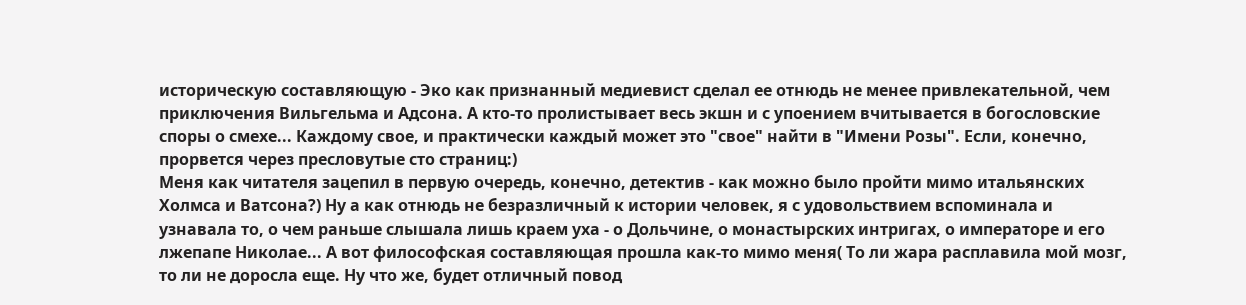историческую составляющую - Эко как признанный медиевист сделал ее отнюдь не менее привлекательной, чем приключения Вильгельма и Адсона. А кто-то пролистывает весь экшн и с упоением вчитывается в богословские споры о смехе... Каждому свое, и практически каждый может это "свое" найти в "Имени Розы". Если, конечно, прорвется через пресловутые сто страниц:)
Меня как читателя зацепил в первую очередь, конечно, детектив - как можно было пройти мимо итальянских Холмса и Ватсона?) Ну а как отнюдь не безразличный к истории человек, я с удовольствием вспоминала и узнавала то, о чем раньше слышала лишь краем уха - о Дольчине, о монастырских интригах, о императоре и его лжепапе Николае... А вот философская составляющая прошла как-то мимо меня( То ли жара расплавила мой мозг, то ли не доросла еще. Ну что же, будет отличный повод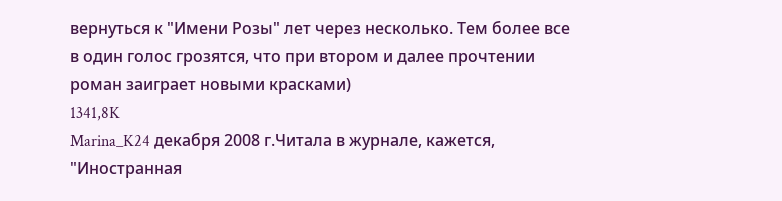вернуться к "Имени Розы" лет через несколько. Тем более все в один голос грозятся, что при втором и далее прочтении роман заиграет новыми красками)
1341,8K
Marina_K24 декабря 2008 г.Читала в журнале, кажется, "Иностранная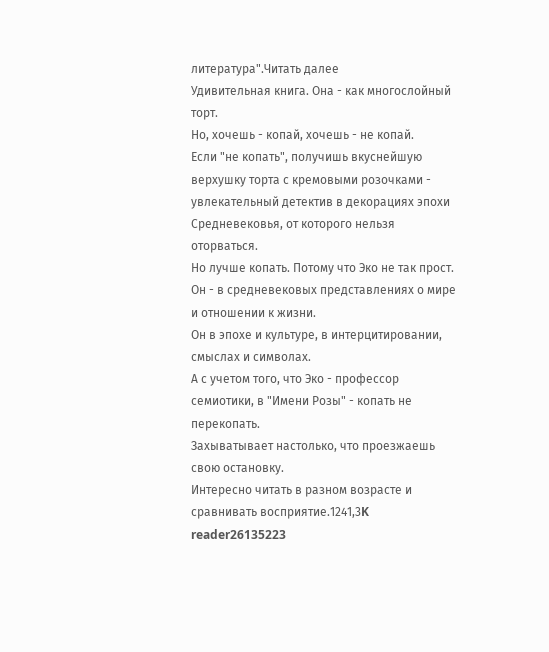литература".Читать далее
Удивительная книга. Она - как многослойный торт.
Но, хочешь - копай, хочешь - не копай.
Если "не копать", получишь вкуснейшую верхушку торта с кремовыми розочками - увлекательный детектив в декорациях эпохи Средневековья, от которого нельзя оторваться.
Но лучше копать. Потому что Эко не так прост.
Он - в средневековых представлениях о мире и отношении к жизни.
Он в эпохе и культуре, в интерцитировании, смыслах и символах.
А с учетом того, что Эко - профессор семиотики, в "Имени Розы" - копать не перекопать.
Захыватывает настолько, что проезжаешь свою остановку.
Интересно читать в разном возрасте и сравнивать восприятие.1241,3K
reader26135223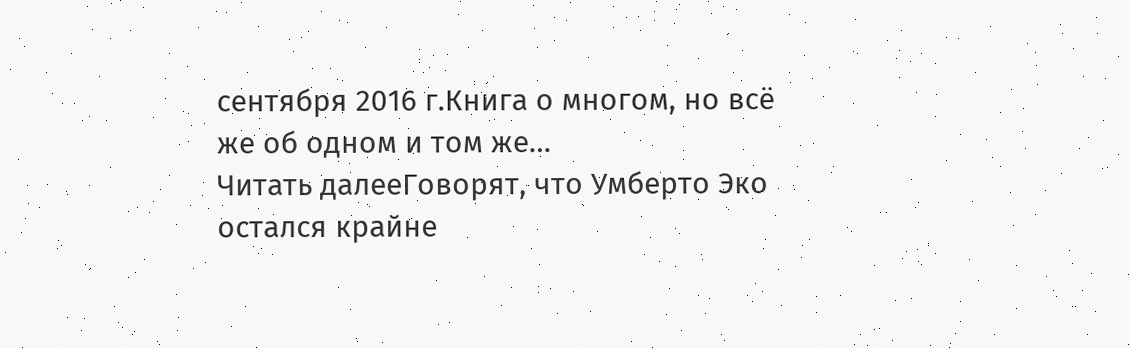сентября 2016 г.Книга о многом, но всё же об одном и том же…
Читать далееГоворят, что Умберто Эко остался крайне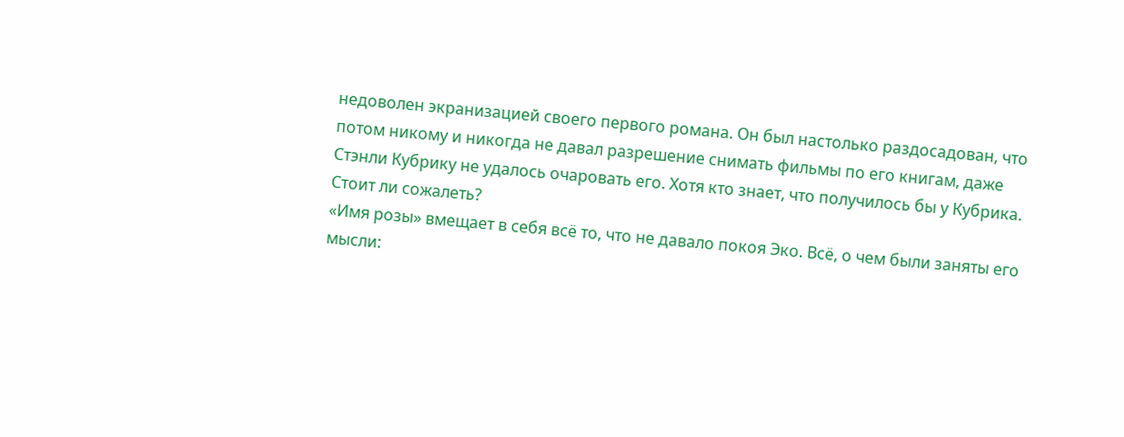недоволен экранизацией своего первого романа. Он был настолько раздосадован, что потом никому и никогда не давал разрешение снимать фильмы по его книгам, даже Стэнли Кубрику не удалось очаровать его. Хотя кто знает, что получилось бы у Кубрика. Стоит ли сожалеть?
«Имя розы» вмещает в себя всё то, что не давало покоя Эко. Всё, о чем были заняты его мысли: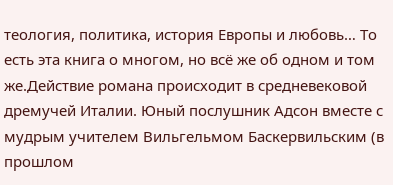теология, политика, история Европы и любовь… То есть эта книга о многом, но всё же об одном и том же.Действие романа происходит в средневековой дремучей Италии. Юный послушник Адсон вместе с мудрым учителем Вильгельмом Баскервильским (в прошлом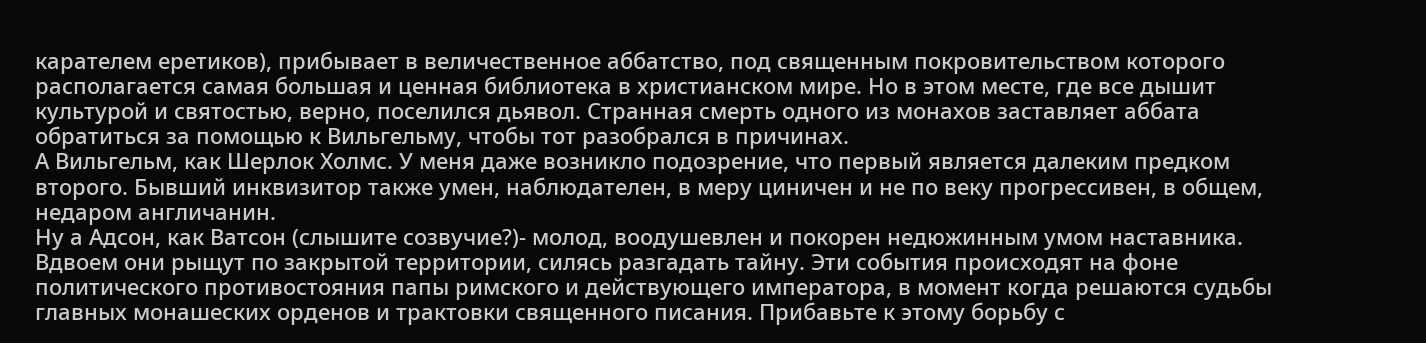карателем еретиков), прибывает в величественное аббатство, под священным покровительством которого располагается самая большая и ценная библиотека в христианском мире. Но в этом месте, где все дышит культурой и святостью, верно, поселился дьявол. Странная смерть одного из монахов заставляет аббата обратиться за помощью к Вильгельму, чтобы тот разобрался в причинах.
А Вильгельм, как Шерлок Холмс. У меня даже возникло подозрение, что первый является далеким предком второго. Бывший инквизитор также умен, наблюдателен, в меру циничен и не по веку прогрессивен, в общем, недаром англичанин.
Ну а Адсон, как Ватсон (слышите созвучие?)- молод, воодушевлен и покорен недюжинным умом наставника. Вдвоем они рыщут по закрытой территории, силясь разгадать тайну. Эти события происходят на фоне политического противостояния папы римского и действующего императора, в момент когда решаются судьбы главных монашеских орденов и трактовки священного писания. Прибавьте к этому борьбу с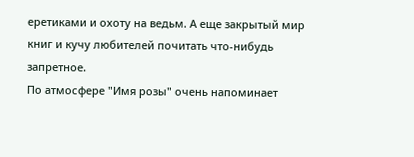еретиками и охоту на ведьм. А еще закрытый мир книг и кучу любителей почитать что-нибудь запретное.
По атмосфере "Имя розы" очень напоминает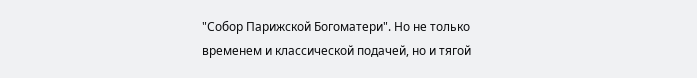"Собор Парижской Богоматери". Но не только временем и классической подачей, но и тягой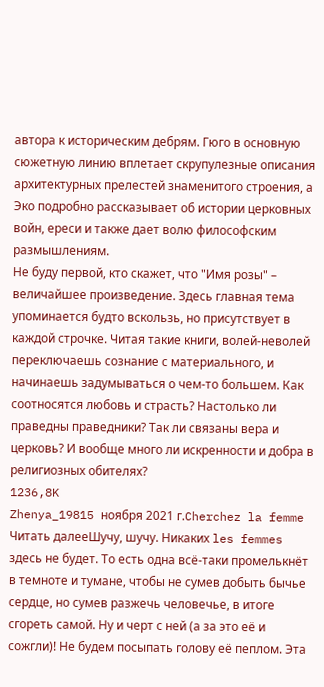автора к историческим дебрям. Гюго в основную сюжетную линию вплетает скрупулезные описания архитектурных прелестей знаменитого строения, а Эко подробно рассказывает об истории церковных войн, ереси и также дает волю философским размышлениям.
Не буду первой, кто скажет, что "Имя розы" – величайшее произведение. Здесь главная тема упоминается будто вскользь, но присутствует в каждой строчке. Читая такие книги, волей-неволей переключаешь сознание с материального, и начинаешь задумываться о чем-то большем. Как соотносятся любовь и страсть? Настолько ли праведны праведники? Так ли связаны вера и церковь? И вообще много ли искренности и добра в религиозных обителях?
1236,8K
Zhenya_19815 ноября 2021 г.Cherchez la femme
Читать далееШучу, шучу. Никаких les femmes здесь не будет. То есть одна всё-таки промелькнёт в темноте и тумане, чтобы не сумев добыть бычье сердце, но сумев разжечь человечье, в итоге сгореть самой. Ну и черт с ней (а за это её и сожгли)! Не будем посыпать голову её пеплом. Эта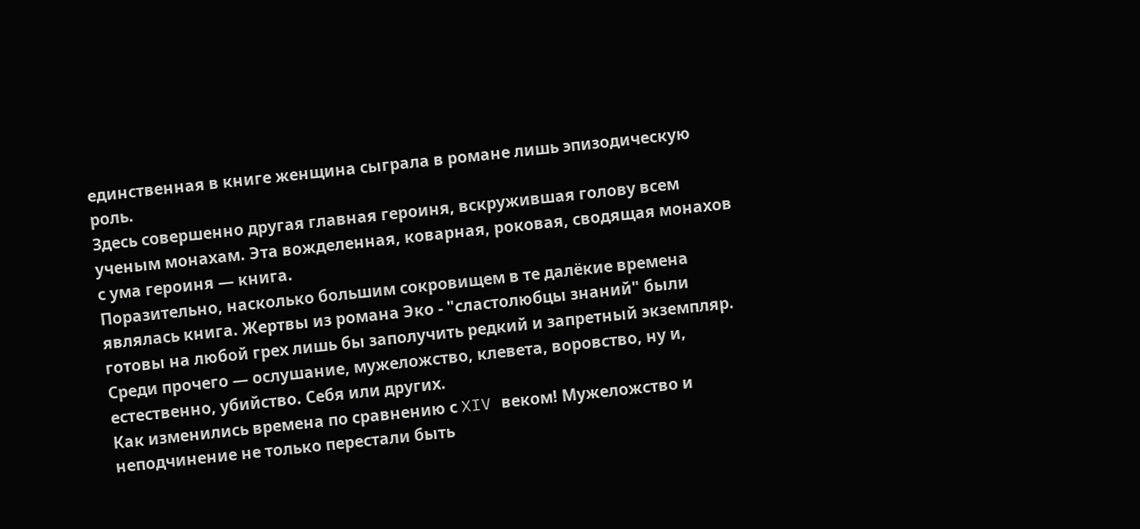единственная в книге женщина сыграла в романе лишь эпизодическую роль.
Здесь совершенно другая главная героиня, вскружившая голову всем ученым монахам. Эта вожделенная, коварная, роковая, сводящая монахов с ума героиня — книга.
Поразительно, насколько большим сокровищем в те далёкие времена являлась книга. Жертвы из романа Эко - "сластолюбцы знаний" были готовы на любой грех лишь бы заполучить редкий и запретный экземпляр. Среди прочего — ослушание, мужеложство, клевета, воровство, ну и, естественно, убийство. Себя или других.
Как изменились времена по сравнению с XIV веком! Мужеложство и неподчинение не только перестали быть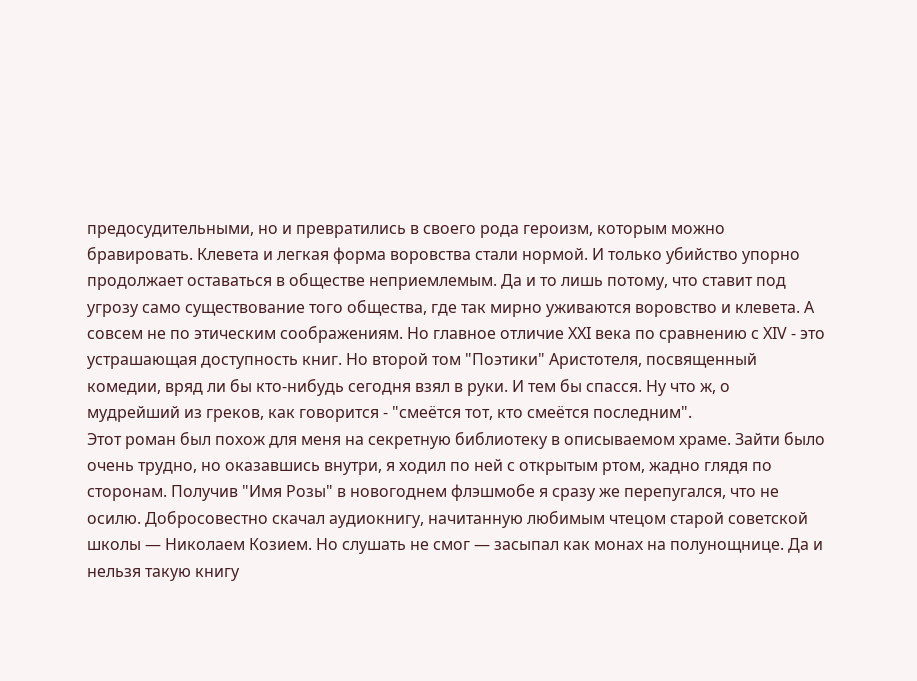предосудительными, но и превратились в своего рода героизм, которым можно бравировать. Клевета и легкая форма воровства стали нормой. И только убийство упорно продолжает оставаться в обществе неприемлемым. Да и то лишь потому, что ставит под угрозу само существование того общества, где так мирно уживаются воровство и клевета. А совсем не по этическим соображениям. Но главное отличие XXI века по сравнению с XIV - это устрашающая доступность книг. Но второй том "Поэтики" Аристотеля, посвященный комедии, вряд ли бы кто-нибудь сегодня взял в руки. И тем бы спасся. Ну что ж, о мудрейший из греков, как говорится - "смеётся тот, кто смеётся последним".
Этот роман был похож для меня на секретную библиотеку в описываемом храме. Зайти было очень трудно, но оказавшись внутри, я ходил по ней с открытым ртом, жадно глядя по сторонам. Получив "Имя Розы" в новогоднем флэшмобе я сразу же перепугался, что не осилю. Добросовестно скачал аудиокнигу, начитанную любимым чтецом старой советской школы — Николаем Козием. Но слушать не смог — засыпал как монах на полунощнице. Да и нельзя такую книгу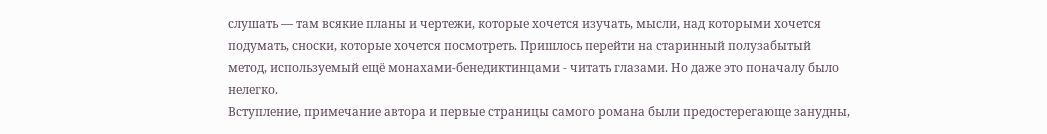слушать — там всякие планы и чертежи, которые хочется изучать, мысли, над которыми хочется подумать, сноски, которые хочется посмотреть. Пришлось перейти на старинный полузабытый метод, используемый ещё монахами-бенедиктинцами - читать глазами. Но даже это поначалу было нелегко.
Вступление, примечание автора и первые страницы самого романа были предостерегающе занудны,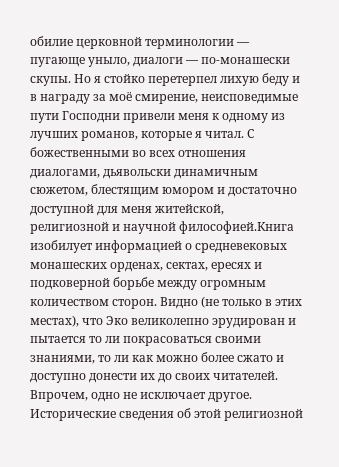обилие церковной терминологии — пугающе уныло, диалоги — по-монашески скупы. Но я стойко перетерпел лихую беду и в награду за моё смирение, неисповедимые пути Господни привели меня к одному из лучших романов, которые я читал. С божественными во всех отношения диалогами, дьявольски динамичным сюжетом, блестящим юмором и достаточно доступной для меня житейской, религиозной и научной философией.Книга изобилует информацией о средневековых монашеских орденах, сектах, ересях и подковерной борьбе между огромным количеством сторон. Видно (не только в этих местах), что Эко великолепно эрудирован и пытается то ли покрасоваться своими знаниями, то ли как можно более сжато и доступно донести их до своих читателей. Впрочем, одно не исключает другое.
Исторические сведения об этой религиозной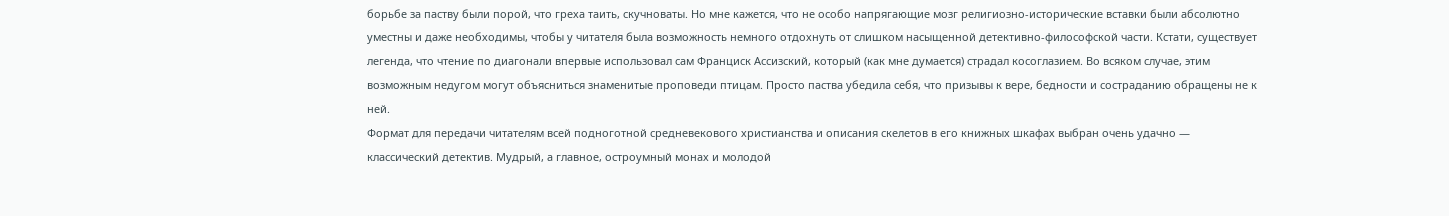борьбе за паству были порой, что греха таить, скучноваты. Но мне кажется, что не особо напрягающие мозг религиозно-исторические вставки были абсолютно уместны и даже необходимы, чтобы у читателя была возможность немного отдохнуть от слишком насыщенной детективно-философской части. Кстати, существует легенда, что чтение по диагонали впервые использовал сам Франциск Ассизский, который (как мне думается) страдал косоглазием. Во всяком случае, этим возможным недугом могут объясниться знаменитые проповеди птицам. Просто паства убедила себя, что призывы к вере, бедности и состраданию обращены не к ней.
Формат для передачи читателям всей подноготной средневекового христианства и описания скелетов в его книжных шкафах выбран очень удачно — классический детектив. Мудрый, а главное, остроумный монах и молодой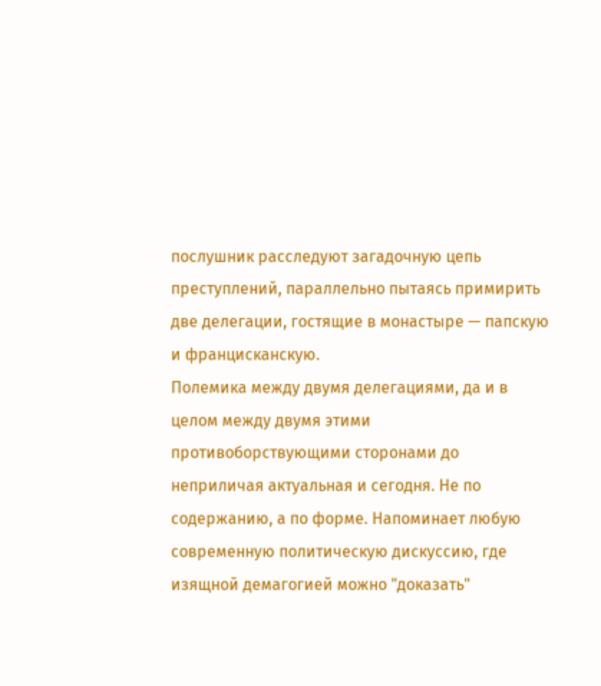послушник расследуют загадочную цепь преступлений, параллельно пытаясь примирить две делегации, гостящие в монастыре — папскую и францисканскую.
Полемика между двумя делегациями, да и в целом между двумя этими противоборствующими сторонами до неприличая актуальная и сегодня. Не по содержанию, а по форме. Напоминает любую современную политическую дискуссию, где изящной демагогией можно "доказать"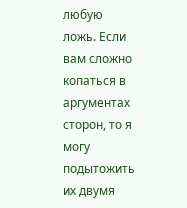любую ложь. Если вам сложно копаться в аргументах сторон, то я могу подытожить их двумя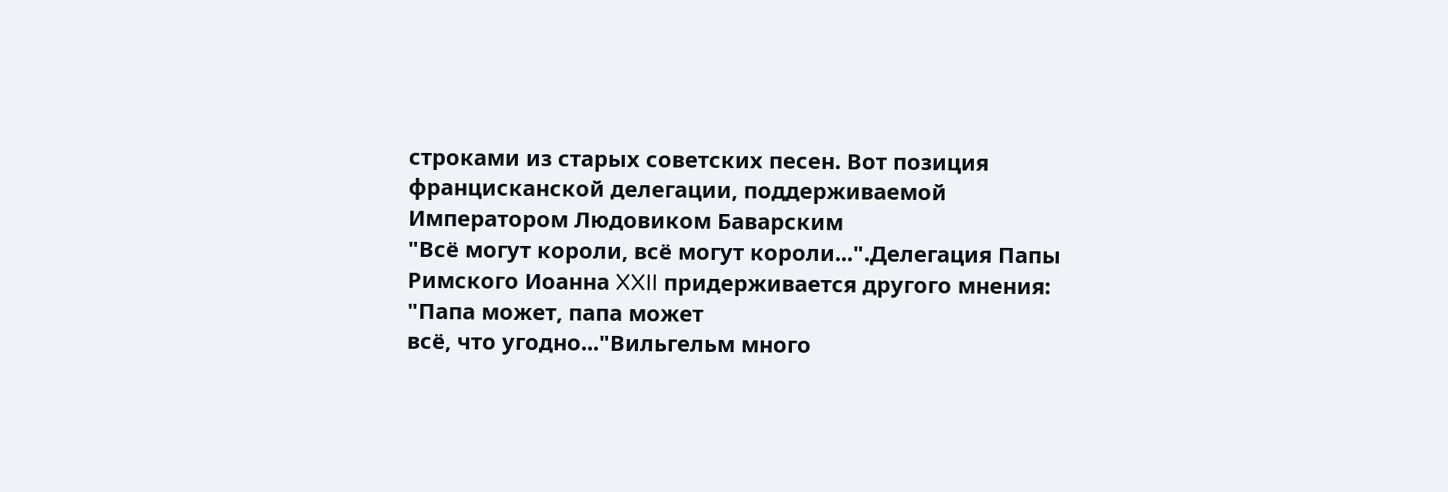строками из старых советских песен. Вот позиция францисканской делегации, поддерживаемой Императором Людовиком Баварским
"Всё могут короли, всё могут короли...".Делегация Папы Римского Иоанна XXII придерживается другого мнения:
"Папа может, папа может
всё, что угодно..."Вильгельм много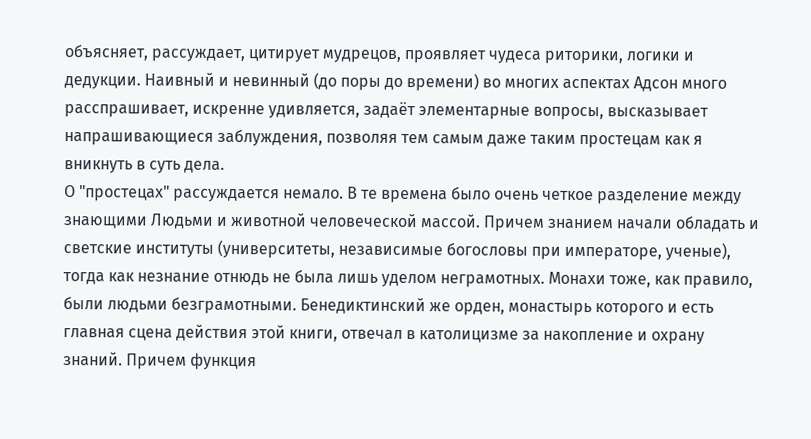объясняет, рассуждает, цитирует мудрецов, проявляет чудеса риторики, логики и дедукции. Наивный и невинный (до поры до времени) во многих аспектах Адсон много расспрашивает, искренне удивляется, задаёт элементарные вопросы, высказывает напрашивающиеся заблуждения, позволяя тем самым даже таким простецам как я вникнуть в суть дела.
О "простецах" рассуждается немало. В те времена было очень четкое разделение между знающими Людьми и животной человеческой массой. Причем знанием начали обладать и светские институты (университеты, независимые богословы при императоре, ученые), тогда как незнание отнюдь не была лишь уделом неграмотных. Монахи тоже, как правило, были людьми безграмотными. Бенедиктинский же орден, монастырь которого и есть главная сцена действия этой книги, отвечал в католицизме за накопление и охрану знаний. Причем функция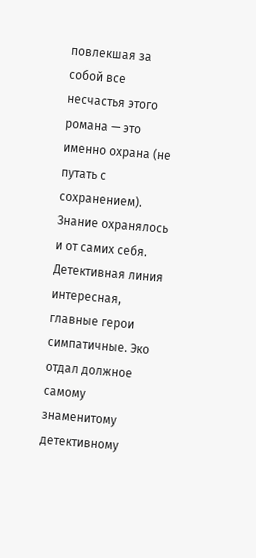повлекшая за собой все несчастья этого романа — это именно охрана (не путать с сохранением). Знание охранялось и от самих себя.
Детективная линия интересная, главные герои симпатичные. Эко отдал должное самому знаменитому детективному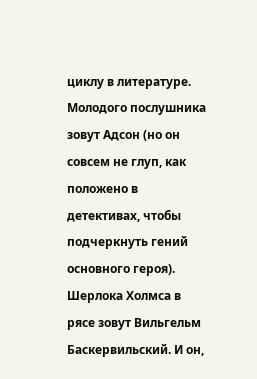циклу в литературе. Молодого послушника зовут Адсон (но он совсем не глуп, как положено в детективах, чтобы подчеркнуть гений основного героя). Шерлока Холмса в рясе зовут Вильгельм Баскервильский. И он,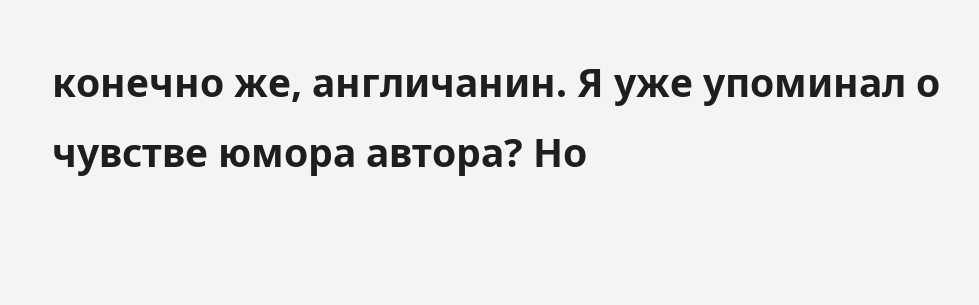конечно же, англичанин. Я уже упоминал о чувстве юмора автора? Но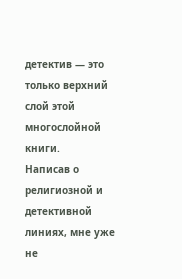детектив — это только верхний слой этой многослойной книги.
Написав о религиозной и детективной линиях, мне уже не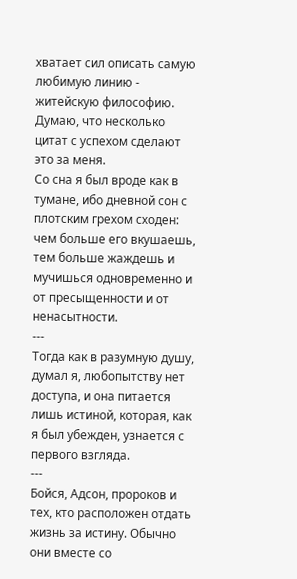хватает сил описать самую любимую линию - житейскую философию. Думаю, что несколько цитат с успехом сделают это за меня.
Со сна я был вроде как в тумане, ибо дневной сон с плотским грехом сходен: чем больше его вкушаешь, тем больше жаждешь и мучишься одновременно и от пресыщенности и от ненасытности.
---
Тогда как в разумную душу, думал я, любопытству нет доступа, и она питается лишь истиной, которая, как я был убежден, узнается с первого взгляда.
---
Бойся, Адсон, пророков и тех, кто расположен отдать жизнь за истину. Обычно они вместе со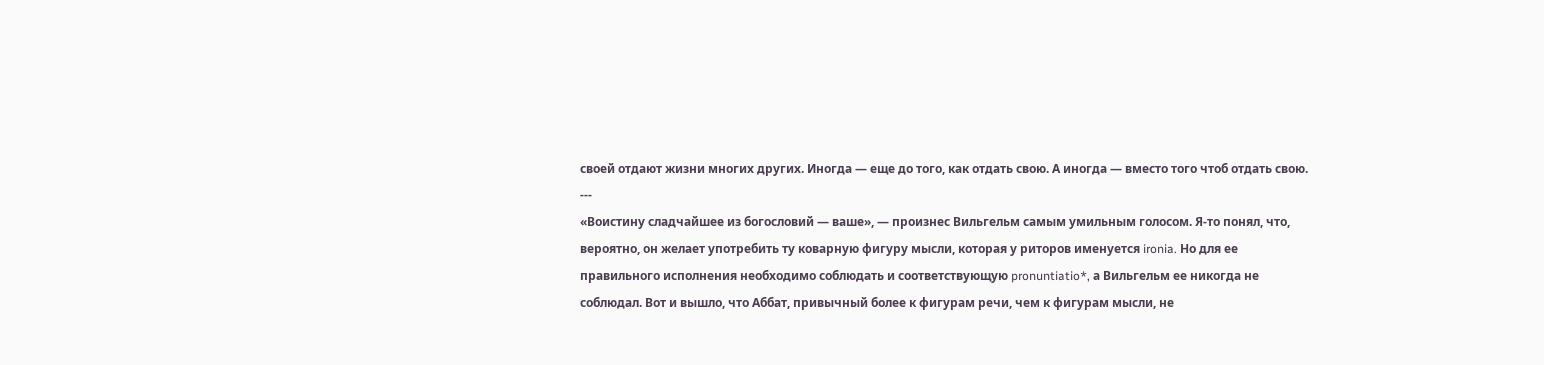своей отдают жизни многих других. Иногда — еще до того, как отдать свою. А иногда — вместо того чтоб отдать свою.
---
«Воистину сладчайшее из богословий — ваше», — произнес Вильгельм самым умильным голосом. Я-то понял, что, вероятно, он желает употребить ту коварную фигуру мысли, которая у риторов именуется ironia. Но для ее правильного исполнения необходимо соблюдать и соответствующую pronuntiatio*, а Вильгельм ее никогда не соблюдал. Вот и вышло, что Аббат, привычный более к фигурам речи, чем к фигурам мысли, не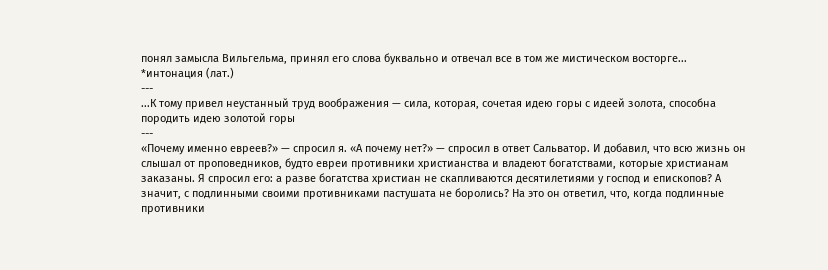понял замысла Вильгельма, принял его слова буквально и отвечал все в том же мистическом восторге...
*интонация (лат.)
---
...К тому привел неустанный труд воображения — сила, которая, сочетая идею горы с идеей золота, способна породить идею золотой горы
---
«Почему именно евреев?» — спросил я. «А почему нет?» — спросил в ответ Сальватор. И добавил, что всю жизнь он слышал от проповедников, будто евреи противники христианства и владеют богатствами, которые христианам заказаны. Я спросил его: а разве богатства христиан не скапливаются десятилетиями у господ и епископов? А значит, с подлинными своими противниками пастушата не боролись? На это он ответил, что, когда подлинные противники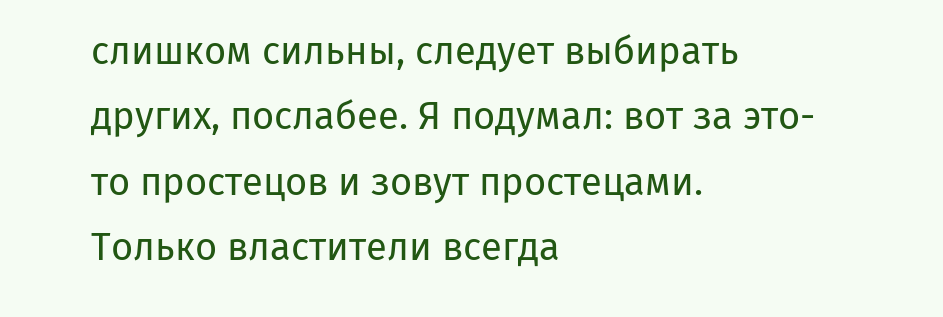слишком сильны, следует выбирать других, послабее. Я подумал: вот за это-то простецов и зовут простецами. Только властители всегда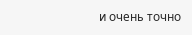и очень точно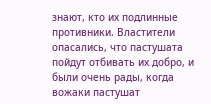знают, кто их подлинные противники. Властители опасались, что пастушата пойдут отбивать их добро, и были очень рады, когда вожаки пастушат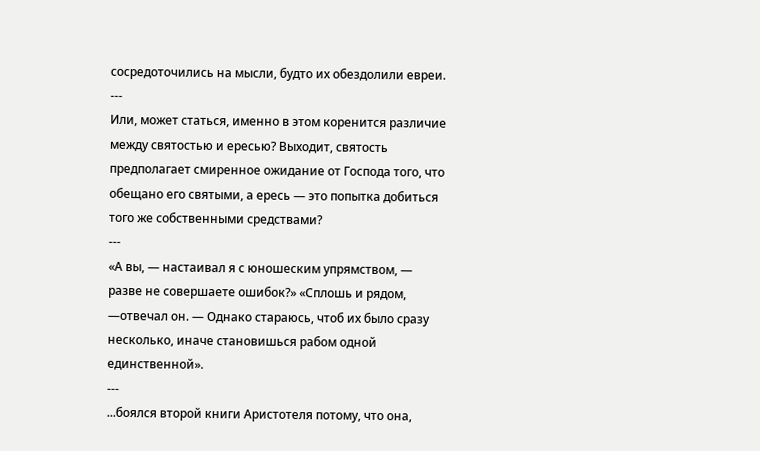сосредоточились на мысли, будто их обездолили евреи.
---
Или, может статься, именно в этом коренится различие между святостью и ересью? Выходит, святость предполагает смиренное ожидание от Господа того, что обещано его святыми, а ересь — это попытка добиться того же собственными средствами?
---
«А вы, — настаивал я с юношеским упрямством, — разве не совершаете ошибок?» «Сплошь и рядом, —отвечал он. — Однако стараюсь, чтоб их было сразу несколько, иначе становишься рабом одной единственной».
---
...боялся второй книги Аристотеля потому, что она,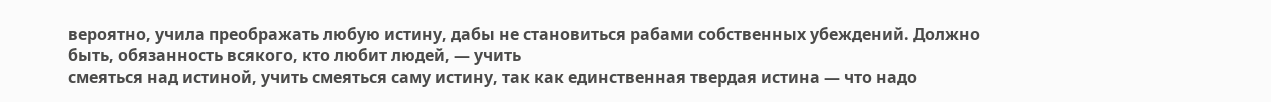вероятно, учила преображать любую истину, дабы не становиться рабами собственных убеждений. Должно быть, обязанность всякого, кто любит людей, — учить
смеяться над истиной, учить смеяться саму истину, так как единственная твердая истина — что надо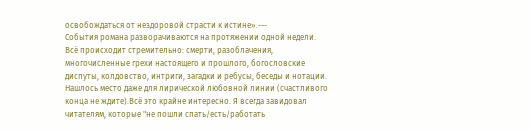освобождаться от нездоровой страсти к истине».---
События романа разворачиваются на протяжении одной недели. Всё происходит стремительно: смерти, разоблачения, многочисленные грехи настоящего и прошлого, богословские диспуты, колдовство, интриги, загадки и ребусы, беседы и нотации. Нашлось место даже для лирической любовной линии (счастливого конца не ждите).Всё это крайне интересно. Я всегда завидовал читателям, которые "не пошли спать/есть/работать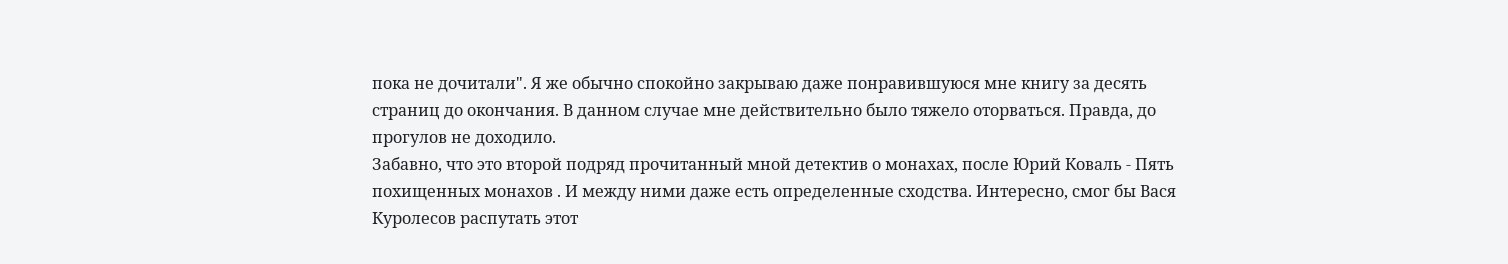пока не дочитали". Я же обычно спокойно закрываю даже понравившуюся мне книгу за десять страниц до окончания. В данном случае мне действительно было тяжело оторваться. Правда, до прогулов не доходило.
Забавно, что это второй подряд прочитанный мной детектив о монахах, после Юрий Коваль - Пять похищенных монахов . И между ними даже есть определенные сходства. Интересно, смог бы Вася Куролесов распутать этот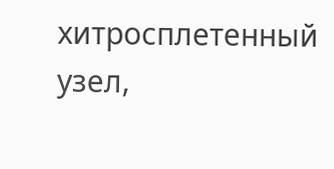хитросплетенный узел,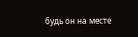будь он на месте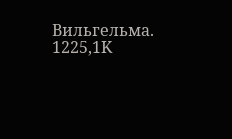Вильгельма.
1225,1K